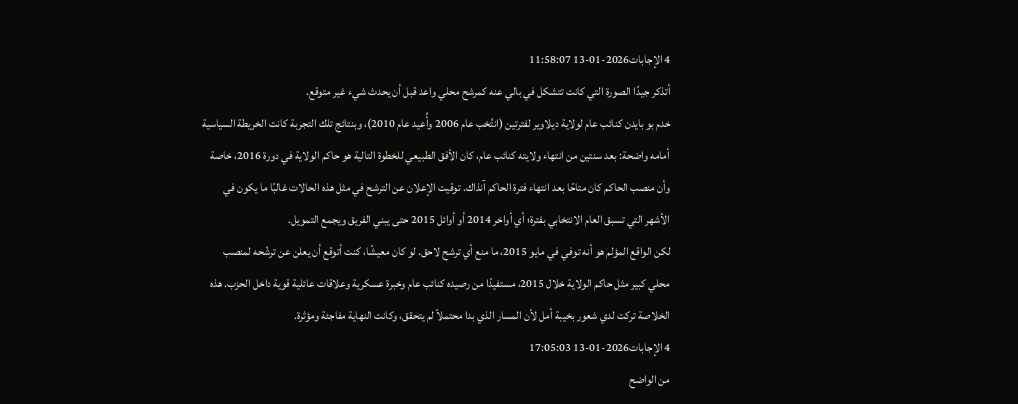4 الإجابات2026-01-13 11:58:07
أتذكر جيدًا الصورة التي كانت تتشكل في بالي عنه كمرشح محلي واعد قبل أن يحدث شيء غير متوقع.
خدم بو بايدن كنائب عام لولاية ديلاوير لفترتين (انتُخب عام 2006 وأُعيد عام 2010)، وبنتائج تلك التجربة كانت الخريطة السياسية أمامه واضحة: بعد سنتين من انتهاء ولايته كنائب عام، كان الأفق الطبيعي للخطوة التالية هو حاكم الولاية في دورة 2016، خاصة وأن منصب الحاكم كان متاحًا بعد انتهاء فترة الحاكم آنذاك. توقيت الإعلان عن الترشح في مثل هذه الحالات غالبًا ما يكون في الأشهر التي تسبق العام الانتخابي بفترة؛ أي أواخر 2014 أو أوائل 2015 حتى يبني الفريق ويجمع التمويل.
لكن الواقع المؤلم هو أنه توفي في مايو 2015، ما منع أي ترشح لاحق. لو كان معيشًا، كنت أتوقع أن يعلن عن ترشّحه لمنصب محلي كبير مثل حاكم الولاية خلال 2015، مستفيدًا من رصيده كنائب عام وخبرة عسكرية وعلاقات عائلية قوية داخل الحزب. هذه الخلاصة تركت لدي شعور بخيبة أمل لأن المسار الذي بدا محتملاً لم يتحقق، وكانت النهاية مفاجئة ومؤثرة.
4 الإجابات2026-01-13 17:05:03
من الواضح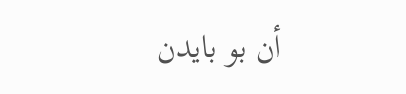أن بو بايدن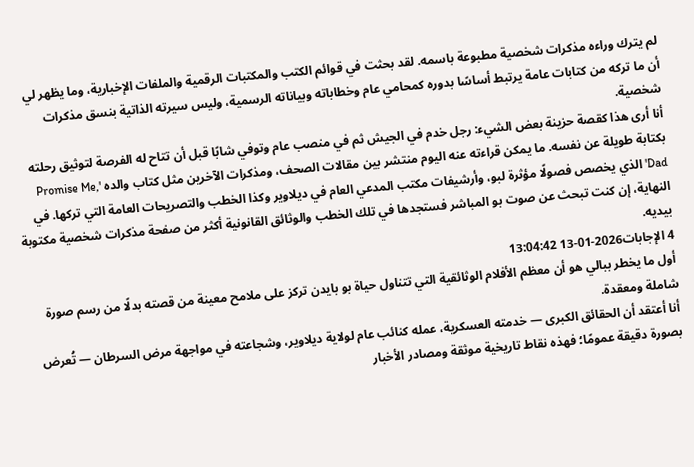لم يترك وراءه مذكرات شخصية مطبوعة باسمه. لقد بحثت في قوائم الكتب والمكتبات الرقمية والملفات الإخبارية، وما يظهر لي أن ما تركه من كتابات عامة يرتبط أساسًا بدوره كمحامي عام وخطاباته وبياناته الرسمية، وليس سيرته الذاتية بنسق مذكرات شخصية.
أنا أرى هذا كقصة حزينة بعض الشيء: رجل خدم في الجيش ثم في منصب عام وتوفي شابًا قبل أن تتاح له الفرصة لتوثيق رحلته بكتابة طويلة عن نفسه. ما يمكن قراءته عنه اليوم منتشر بين مقالات الصحف، ومذكرات الآخرين مثل كتاب والده 'Promise Me, Dad' الذي يخصص فصولًا مؤثرة لبو، وأرشيفات مكتب المدعي العام في ديلاوير وكذا الخطب والتصريحات العامة التي تركها. في النهاية، إن كنت تبحث عن صوت بو المباشر فستجدها في تلك الخطب والوثائق القانونية أكثر من صفحة مذكرات شخصية مكتوبة بيديه.
4 الإجابات2026-01-13 13:04:42
أول ما يخطر ببالي هو أن معظم الأفلام الوثائقية التي تتناول حياة بو بايدن تركز على ملامح معينة من قصته بدلًا من رسم صورة شاملة ومعقدة.
أنا أعتقد أن الحقائق الكبرى — خدمته العسكرية، عمله كنائب عام لولاية ديلاوير، وشجاعته في مواجهة مرض السرطان — تُعرض بصورة دقيقة عمومًا؛ فهذه نقاط تاريخية موثقة ومصادر الأخبار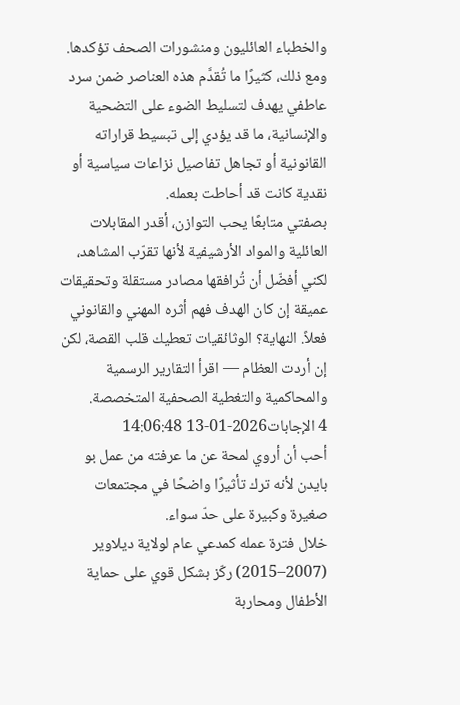والخطباء العائليون ومنشورات الصحف تؤكدها. ومع ذلك، كثيرًا ما تُقدَّم هذه العناصر ضمن سرد عاطفي يهدف لتسليط الضوء على التضحية والإنسانية، ما قد يؤدي إلى تبسيط قراراته القانونية أو تجاهل تفاصيل نزاعات سياسية أو نقدية كانت قد أحاطت بعمله.
بصفتي متابعًا يحب التوازن، أقدر المقابلات العائلية والمواد الأرشيفية لأنها تقرّب المشاهد، لكني أفضّل أن تُرافقها مصادر مستقلة وتحقيقات عميقة إن كان الهدف فهم أثره المهني والقانوني فعلاً. النهاية؟ الوثائقيات تعطيك قلب القصة، لكن إن أردت العظام — اقرأ التقارير الرسمية والمحاكمية والتغطية الصحفية المتخصصة.
4 الإجابات2026-01-13 14:06:48
أحب أن أروي لمحة عن ما عرفته من عمل بو بايدن لأنه ترك تأثيرًا واضحًا في مجتمعات صغيرة وكبيرة على حدّ سواء.
خلال فترة عمله كمدعي عام لولاية ديلاوير (2007–2015) ركّز بشكل قوي على حماية الأطفال ومحاربة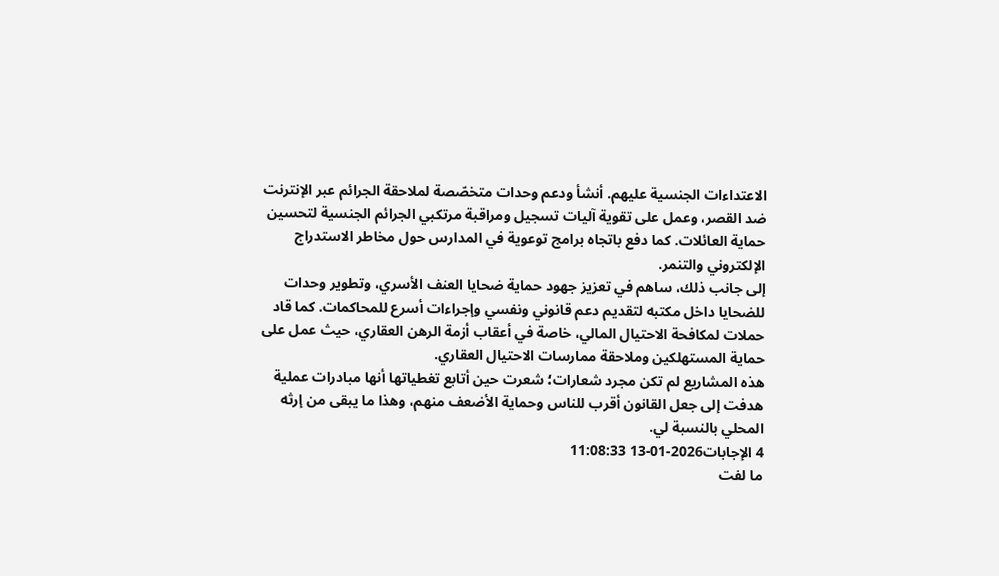الاعتداءات الجنسية عليهم. أنشأ ودعم وحدات متخصّصة لملاحقة الجرائم عبر الإنترنت ضد القصر، وعمل على تقوية آليات تسجيل ومراقبة مرتكبي الجرائم الجنسية لتحسين حماية العائلات. كما دفع باتجاه برامج توعوية في المدارس حول مخاطر الاستدراج الإلكتروني والتنمر.
إلى جانب ذلك، ساهم في تعزيز جهود حماية ضحايا العنف الأسري، وتطوير وحدات للضحايا داخل مكتبه لتقديم دعم قانوني ونفسي وإجراءات أسرع للمحاكمات. كما قاد حملات لمكافحة الاحتيال المالي، خاصة في أعقاب أزمة الرهن العقاري، حيث عمل على حماية المستهلكين وملاحقة ممارسات الاحتيال العقاري.
هذه المشاريع لم تكن مجرد شعارات؛ شعرت حين أتابع تغطياتها أنها مبادرات عملية هدفت إلى جعل القانون أقرب للناس وحماية الأضعف منهم، وهذا ما يبقى من إرثه المحلي بالنسبة لي.
4 الإجابات2026-01-13 11:08:33
ما لفت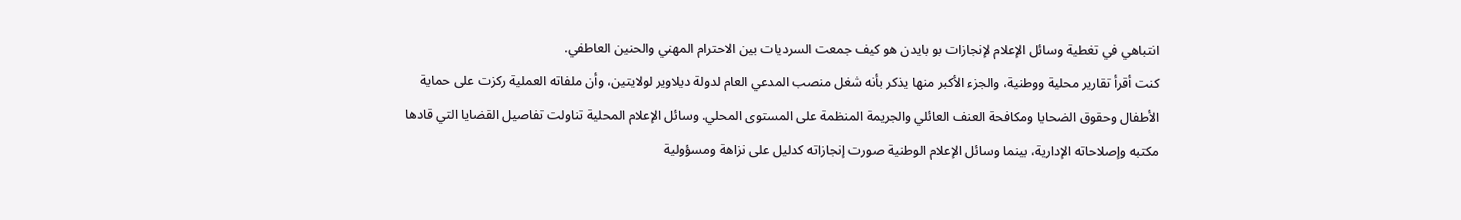انتباهي في تغطية وسائل الإعلام لإنجازات بو بايدن هو كيف جمعت السرديات بين الاحترام المهني والحنين العاطفي.
كنت أقرأ تقارير محلية ووطنية، والجزء الأكبر منها يذكر بأنه شغل منصب المدعي العام لدولة ديلاوير لولايتين، وأن ملفاته العملية ركزت على حماية الأطفال وحقوق الضحايا ومكافحة العنف العائلي والجريمة المنظمة على المستوى المحلي. وسائل الإعلام المحلية تناولت تفاصيل القضايا التي قادها مكتبه وإصلاحاته الإدارية، بينما وسائل الإعلام الوطنية صورت إنجازاته كدليل على نزاهة ومسؤولية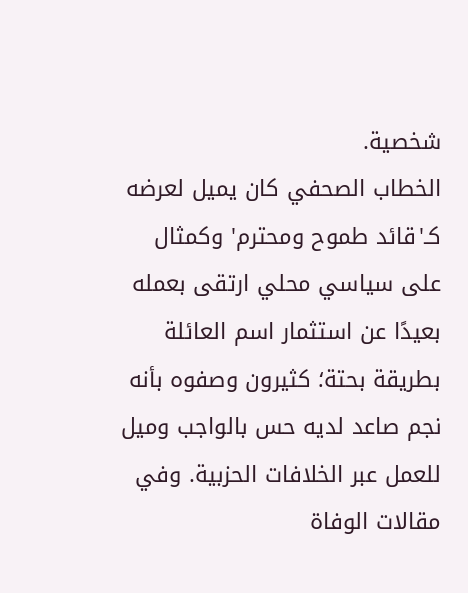شخصية.
الخطاب الصحفي كان يميل لعرضه كـ'قائد طموح ومحترم' وكمثال على سياسي محلي ارتقى بعمله بعيدًا عن استثمار اسم العائلة بطريقة بحتة؛ كثيرون وصفوه بأنه نجم صاعد لديه حس بالواجب وميل للعمل عبر الخلافات الحزبية. وفي مقالات الوفاة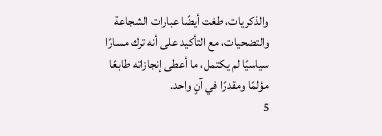والذكريات، طغت أيضًا عبارات الشجاعة والتضحيات، مع التأكيد على أنه ترك مسارًا سياسيًا لم يكتمل، ما أعطى إنجازاته طابعًا مؤلمًا ومقدرًا في آنٍ واحد.
5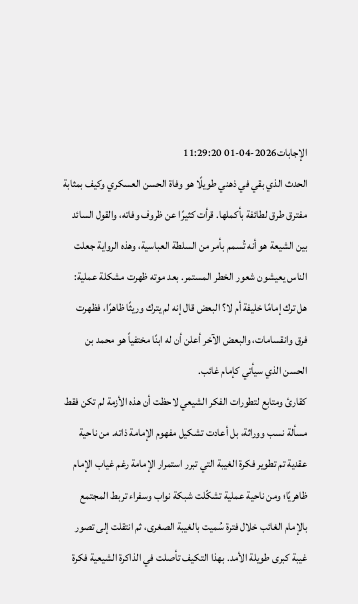الإجابات2026-04-01 11:29:20
الحدث الذي بقي في ذهني طويلًا هو وفاة الحسن العسكري وكيف بمثابة مفترق طرق لطائفة بأكملها. قرأت كثيرًا عن ظروف وفاته، والقول السائد بين الشيعة هو أنه تُسمم بأمر من السلطة العباسية، وهذه الرواية جعلت الناس يعيشون شعور الخطر المستمر. بعد موته ظهرت مشكلة عملية: هل ترك إمامًا خليفة أم لا؟ البعض قال إنه لم يترك وريثًا ظاهرًا، فظهرت فرق وانقسامات، والبعض الآخر أعلن أن له ابنًا مختفياً هو محمد بن الحسن الذي سيأتي كإمام غائب.
كقارئ ومتابع لتطورات الفكر الشيعي لاحظت أن هذه الأزمة لم تكن فقط مسألة نسب ووراثة، بل أعادت تشكيل مفهوم الإمامة ذاته. من ناحية عقدية تم تطوير فكرة الغيبة التي تبرر استمرار الإمامة رغم غياب الإمام ظاهريًا؛ ومن ناحية عملية تشكّلت شبكة نواب وسفراء تربط المجتمع بالإمام الغائب خلال فترة سُميت بالغيبة الصغرى، ثم انتقلت إلى تصور غيبة كبرى طويلة الأمد. بهذا التكيف تأصلت في الذاكرة الشيعية فكرة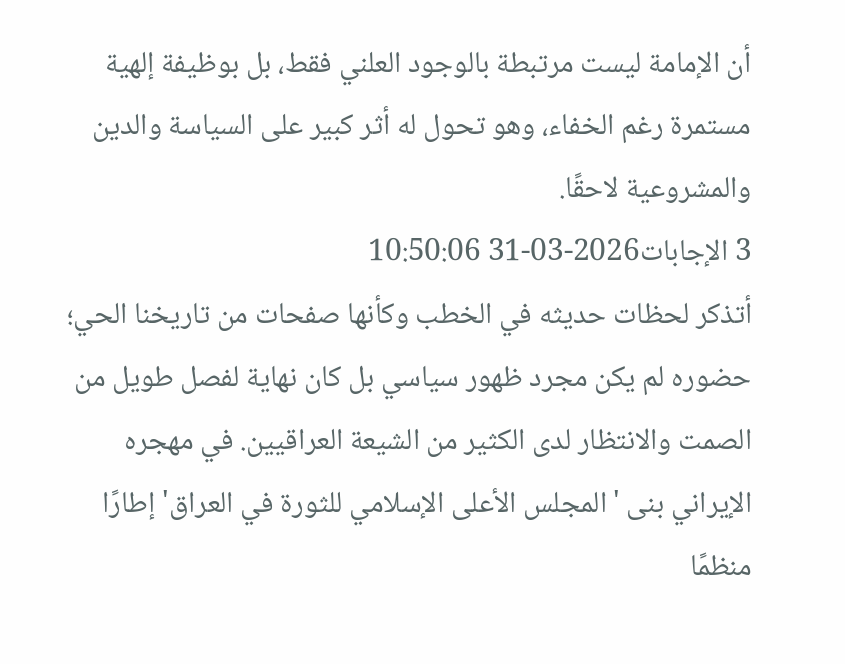أن الإمامة ليست مرتبطة بالوجود العلني فقط، بل بوظيفة إلهية مستمرة رغم الخفاء، وهو تحول له أثر كبير على السياسة والدين والمشروعية لاحقًا.
3 الإجابات2026-03-31 10:50:06
أتذكر لحظات حديثه في الخطب وكأنها صفحات من تاريخنا الحي؛ حضوره لم يكن مجرد ظهور سياسي بل كان نهاية لفصل طويل من الصمت والانتظار لدى الكثير من الشيعة العراقيين. في مهجره الإيراني بنى 'المجلس الأعلى الإسلامي للثورة في العراق' إطارًا منظمًا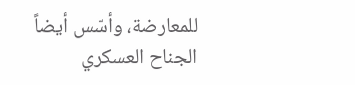للمعارضة، وأسّس أيضاً الجناح العسكري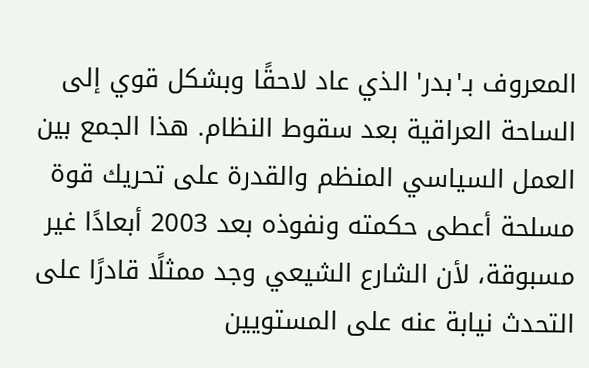المعروف بـ'بدر' الذي عاد لاحقًا وبشكل قوي إلى الساحة العراقية بعد سقوط النظام. هذا الجمع بين العمل السياسي المنظم والقدرة على تحريك قوة مسلحة أعطى حكمته ونفوذه بعد 2003 أبعادًا غير مسبوقة، لأن الشارع الشيعي وجد ممثلًا قادرًا على التحدث نيابة عنه على المستويين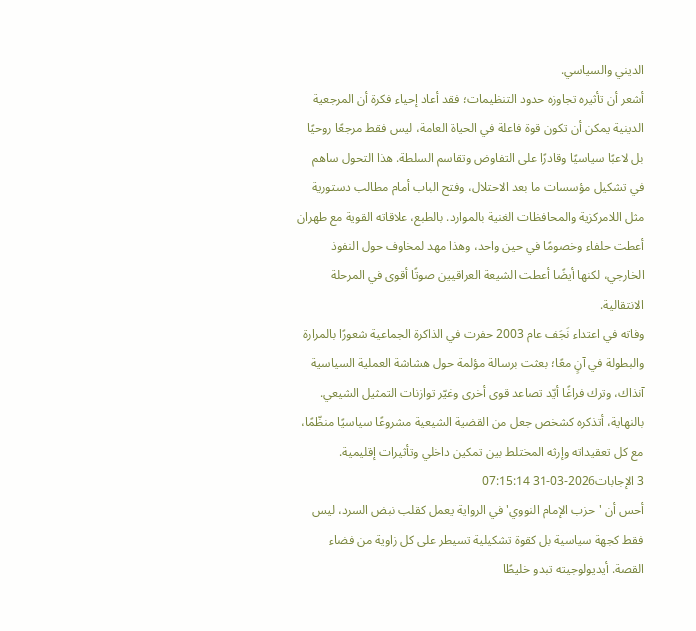الديني والسياسي.
أشعر أن تأثيره تجاوزه حدود التنظيمات؛ فقد أعاد إحياء فكرة أن المرجعية الدينية يمكن أن تكون قوة فاعلة في الحياة العامة، ليس فقط مرجعًا روحيًا بل لاعبًا سياسيًا وقادرًا على التفاوض وتقاسم السلطة. هذا التحول ساهم في تشكيل مؤسسات ما بعد الاحتلال، وفتح الباب أمام مطالب دستورية مثل اللامركزية والمحافظات الغنية بالموارد. بالطبع، علاقاته القوية مع طهران أعطت حلفاء وخصومًا في حين واحد، وهذا مهد لمخاوف حول النفوذ الخارجي، لكنها أيضًا أعطت الشيعة العراقيين صوتًا أقوى في المرحلة الانتقالية.
وفاته في اعتداء نَجَف عام 2003 حفرت في الذاكرة الجماعية شعورًا بالمرارة والبطولة في آنٍ معًا؛ بعثت برسالة مؤلمة حول هشاشة العملية السياسية آنذاك، وترك فراغًا أيّد تصاعد قوى أخرى وغيّر توازنات التمثيل الشيعي. بالنهاية، أتذكره كشخص جعل من القضية الشيعية مشروعًا سياسيًا منظّمًا، مع كل تعقيداته وإرثه المختلط بين تمكين داخلي وتأثيرات إقليمية.
3 الإجابات2026-03-31 07:15:14
أحس أن 'حزب الإمام النووي' في الرواية يعمل كقلب نبض السرد، ليس فقط كجهة سياسية بل كقوة تشكيلية تسيطر على كل زاوية من فضاء القصة. أيديولوجيته تبدو خليطًا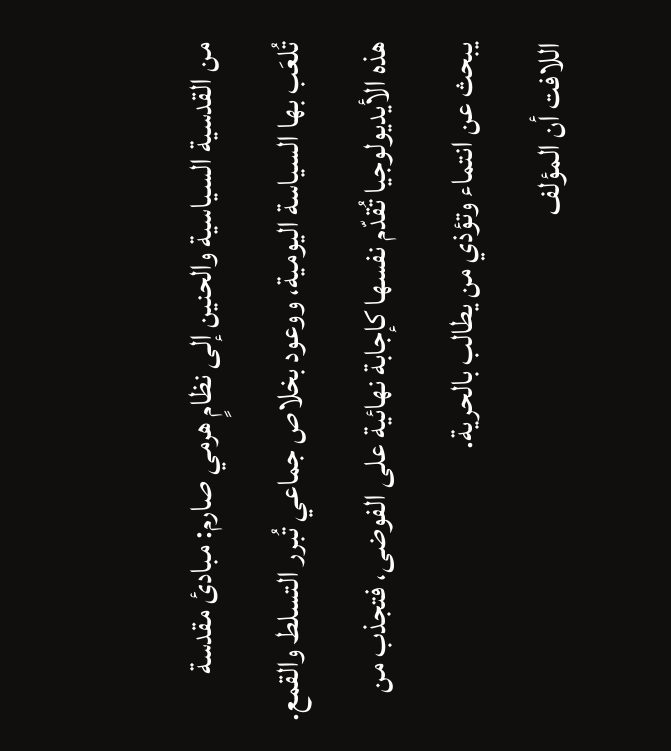من القدسية السياسية والحنين إلى نظامٍ هرمي صارم: مبادئ مقدسة تُلعَب بها السياسة اليومية، ووعود بخلاص جماعي تُبرر التسلط والقمع. هذه الأيديولوجيا تُقدّم نفسها كإجابة نهائية على الفوضى، فتجذب من يبحث عن انتماء وتؤذي من يطالب بالحرية.
اللافت أن المؤلف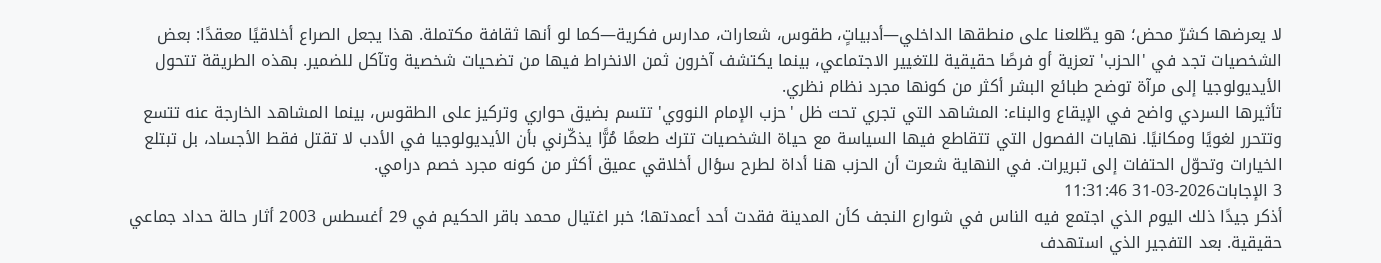لا يعرضها كشرّ محض؛ هو يطّلعنا على منطقها الداخلي—أدبياتٍ، طقوس، شعارات، مدارس فكرية—كما لو أنها ثقافة مكتملة. هذا يجعل الصراع أخلاقيًا معقدًا: بعض الشخصيات تجد في 'الحزب' تعزية أو فرصًا حقيقية للتغيير الاجتماعي، بينما يكتشف آخرون ثمن الانخراط فيها من تضحيات شخصية وتآكل للضمير. بهذه الطريقة تتحول الأيديولوجيا إلى مرآة توضح طبائع البشر أكثر من كونها مجرد نظام نظري.
تأثيرها السردي واضح في الإيقاع والبناء: المشاهد التي تجري تحت ظل 'حزب الإمام النووي' تتسم بضيق حواري وتركيز على الطقوس، بينما المشاهد الخارجة عنه تتسع وتتحرر لغويًا ومكانيًا. نهايات الفصول التي تتقاطع فيها السياسة مع حياة الشخصيات تترك طعمًا مُرًّا يذكّرني بأن الأيديولوجيا في الأدب لا تقتل فقط الأجساد، بل تبتلع الخيارات وتحوّل الحتفات إلى تبريرات. في النهاية شعرت أن الحزب هنا أداة لطرح سؤال أخلاقي عميق أكثر من كونه مجرد خصم درامي.
3 الإجابات2026-03-31 11:31:46
أذكر جيدًا ذلك اليوم الذي اجتمع فيه الناس في شوارع النجف كأن المدينة فقدت أحد أعمدتها؛ خبر اغتيال محمد باقر الحكيم في 29 أغسطس 2003 أثار حالة حداد جماعي حقيقية. بعد التفجير الذي استهدف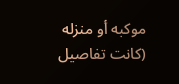موكبه أو منزله (كانت تفاصيل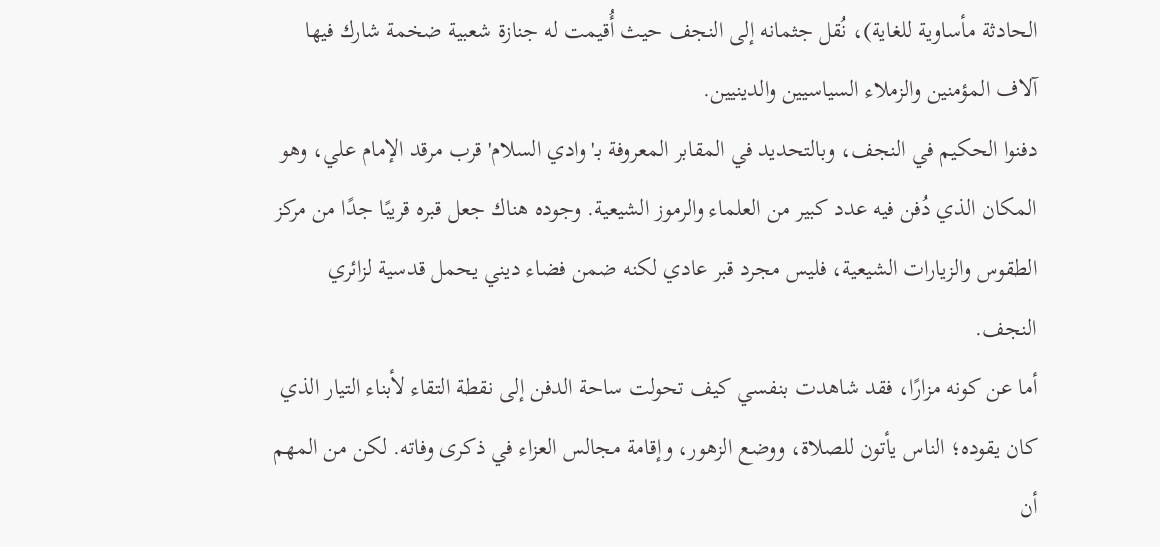الحادثة مأساوية للغاية)، نُقل جثمانه إلى النجف حيث أُقيمت له جنازة شعبية ضخمة شارك فيها آلاف المؤمنين والزملاء السياسيين والدينيين.
دفنوا الحكيم في النجف، وبالتحديد في المقابر المعروفة بـ'وادي السلام' قرب مرقد الإمام علي، وهو المكان الذي دُفن فيه عدد كبير من العلماء والرموز الشيعية. وجوده هناك جعل قبره قريبًا جدًا من مركز الطقوس والزيارات الشيعية، فليس مجرد قبر عادي لكنه ضمن فضاء ديني يحمل قدسية لزائري النجف.
أما عن كونه مزارًا، فقد شاهدت بنفسي كيف تحولت ساحة الدفن إلى نقطة التقاء لأبناء التيار الذي كان يقوده؛ الناس يأتون للصلاة، ووضع الزهور، وإقامة مجالس العزاء في ذكرى وفاته. لكن من المهم أن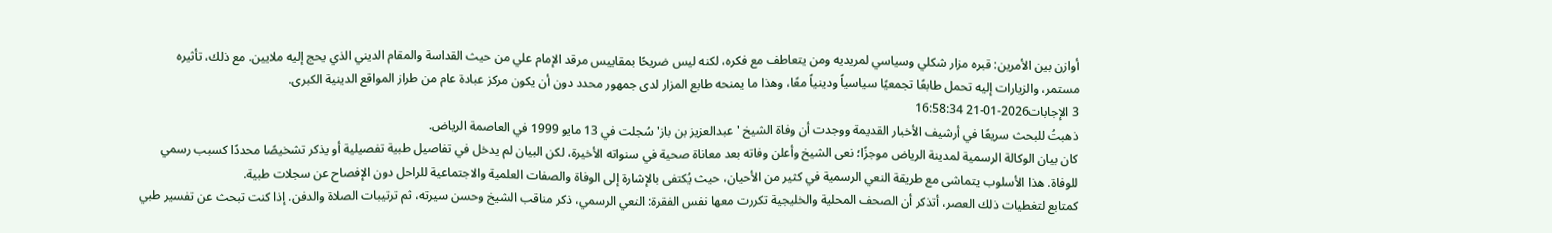أوازن بين الأمرين: قبره مزار شكلي وسياسي لمريديه ومن يتعاطف مع فكره، لكنه ليس ضريحًا بمقاييس مرقد الإمام علي من حيث القداسة والمقام الديني الذي يحج إليه ملايين. مع ذلك، تأثيره مستمر، والزيارات إليه تحمل طابعًا تجمعيًا سياسياً ودينياً معًا، وهذا ما يمنحه طابع المزار لدى جمهور محدد دون أن يكون مركز عبادة عام من طراز المواقع الدينية الكبرى.
3 الإجابات2026-01-21 16:58:34
ذهبتُ للبحث سريعًا في أرشيف الأخبار القديمة ووجدت أن وفاة الشيخ 'عبدالعزيز بن باز' سُجلت في 13 مايو 1999 في العاصمة الرياض.
كان بيان الوكالة الرسمية لمدينة الرياض موجزًا؛ نعى الشيخ وأعلن وفاته بعد معاناة صحية في سنواته الأخيرة، لكن البيان لم يدخل في تفاصيل طبية تفصيلية أو يذكر تشخيصًا محددًا كسبب رسمي للوفاة. هذا الأسلوب يتماشى مع طريقة النعي الرسمية في كثير من الأحيان، حيث يُكتفى بالإشارة إلى الوفاة والصفات العلمية والاجتماعية للراحل دون الإفصاح عن سجلات طبية.
كمتابع لتغطيات ذلك العصر، أتذكر أن الصحف المحلية والخليجية تكررت معها نفس الفقرة: النعي الرسمي، ذكر مناقب الشيخ وحسن سيرته، ثم ترتيبات الصلاة والدفن. إذا كنت تبحث عن تفسير طبي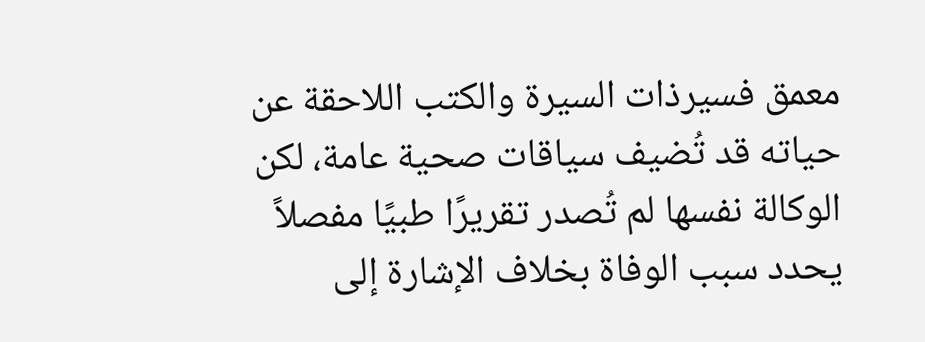معمق فسيرذات السيرة والكتب اللاحقة عن حياته قد تُضيف سياقات صحية عامة، لكن الوكالة نفسها لم تُصدر تقريرًا طبيًا مفصلاً يحدد سبب الوفاة بخلاف الإشارة إلى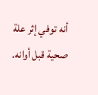أنه توفي إثر علة صحية قبل أوانه.